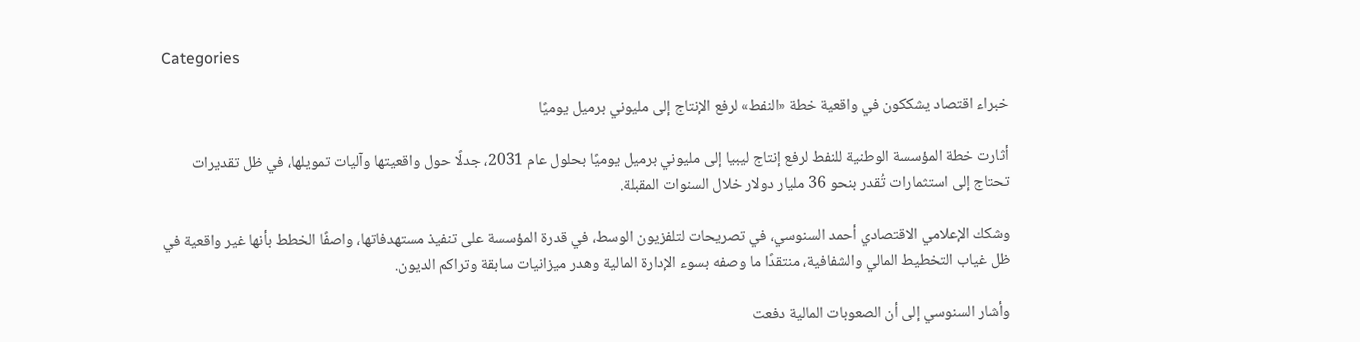Categories

خبراء اقتصاد يشككون في واقعية خطة «النفط» لرفع الإنتاج إلى مليوني برميل يوميًا

أثارت خطة المؤسسة الوطنية للنفط لرفع إنتاج ليبيا إلى مليوني برميل يوميًا بحلول عام 2031، جدلًا حول واقعيتها وآليات تمويلها، في ظل تقديرات تحتاج إلى استثمارات تُقدر بنحو 36 مليار دولار خلال السنوات المقبلة.

وشكك الإعلامي الاقتصادي أحمد السنوسي، في تصريحات لتلفزيون الوسط، في قدرة المؤسسة على تنفيذ مستهدفاتها، واصفًا الخطط بأنها غير واقعية في ظل غياب التخطيط المالي والشفافية، منتقدًا ما وصفه بسوء الإدارة المالية وهدر ميزانيات سابقة وتراكم الديون.

وأشار السنوسي إلى أن الصعوبات المالية دفعت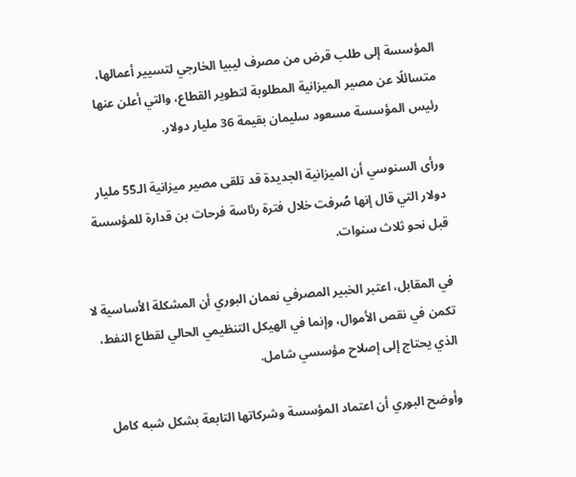المؤسسة إلى طلب قرض من مصرف ليبيا الخارجي لتسيير أعمالها، متسائلًا عن مصير الميزانية المطلوبة لتطوير القطاع، والتي أعلن عنها رئيس المؤسسة مسعود سليمان بقيمة 36 مليار دولار.

ورأى السنوسي أن الميزانية الجديدة قد تلقى مصير ميزانية الـ55 مليار دولار التي قال إنها صُرفت خلال فترة رئاسة فرحات بن قدارة للمؤسسة قبل نحو ثلاث سنوات.

في المقابل، اعتبر الخبير المصرفي نعمان البوري أن المشكلة الأساسية لا تكمن في نقص الأموال، وإنما في الهيكل التنظيمي الحالي لقطاع النفط، الذي يحتاج إلى إصلاح مؤسسي شامل.

وأوضح البوري أن اعتماد المؤسسة وشركاتها التابعة بشكل شبه كامل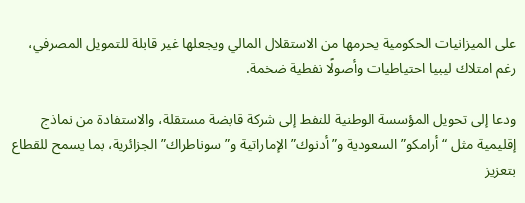على الميزانيات الحكومية يحرمها من الاستقلال المالي ويجعلها غير قابلة للتمويل المصرفي، رغم امتلاك ليبيا احتياطيات وأصولًا نفطية ضخمة.

ودعا إلى تحويل المؤسسة الوطنية للنفط إلى شركة قابضة مستقلة، والاستفادة من نماذج إقليمية مثل “أرامكو” السعودية و”أدنوك” الإماراتية و”سوناطراك” الجزائرية، بما يسمح للقطاع بتعزيز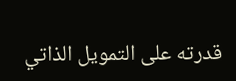قدرته على التمويل الذاتي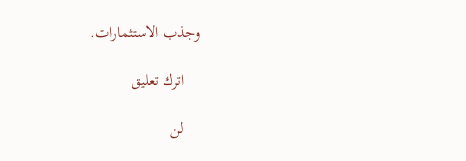وجذب الاستثمارات.

    اترك تعليق

    لن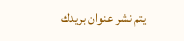يتم نشر عنوان بريدك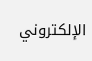الإلكتروني